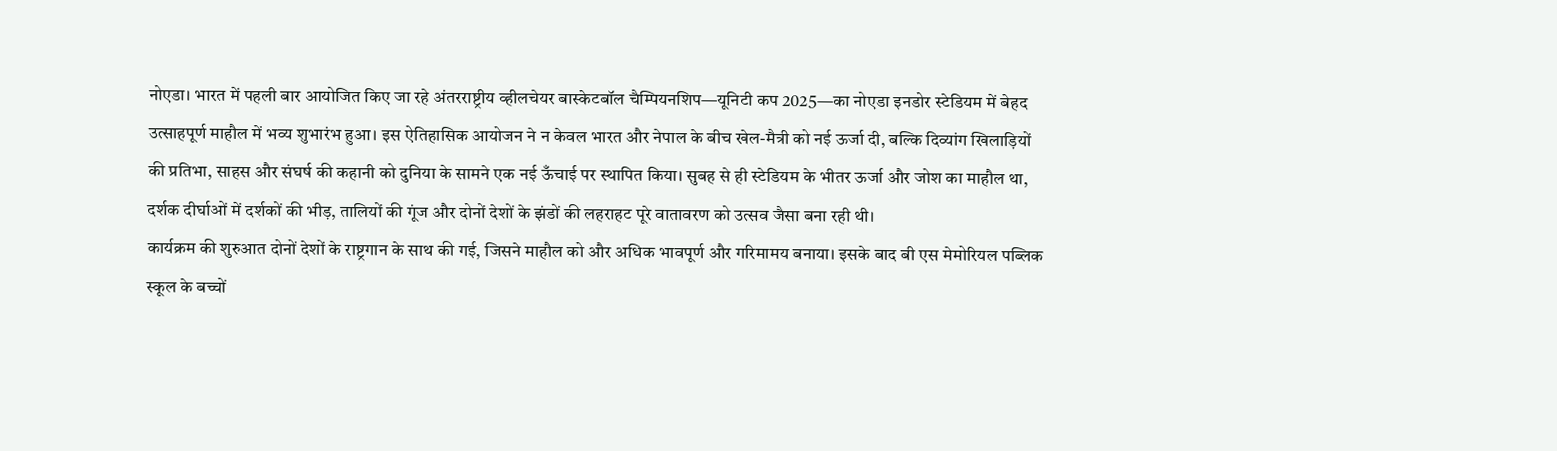नोएडा। भारत में पहली बार आयोजित किए जा रहे अंतरराष्ट्रीय व्हीलचेयर बास्केटबॉल चैम्पियनशिप—यूनिटी कप 2025—का नोएडा इनडोर स्टेडियम में बेहद उत्साहपूर्ण माहौल में भव्य शुभारंभ हुआ। इस ऐतिहासिक आयोजन ने न केवल भारत और नेपाल के बीच खेल-मैत्री को नई ऊर्जा दी, बल्कि दिव्यांग खिलाड़ियों की प्रतिभा, साहस और संघर्ष की कहानी को दुनिया के सामने एक नई ऊँचाई पर स्थापित किया। सुबह से ही स्टेडियम के भीतर ऊर्जा और जोश का माहौल था, दर्शक दीर्घाओं में दर्शकों की भीड़, तालियों की गूंज और दोनों देशों के झंडों की लहराहट पूरे वातावरण को उत्सव जैसा बना रही थी।
कार्यक्रम की शुरुआत दोनों देशों के राष्ट्रगान के साथ की गई, जिसने माहौल को और अधिक भावपूर्ण और गरिमामय बनाया। इसके बाद बी एस मेमोरियल पब्लिक स्कूल के बच्चों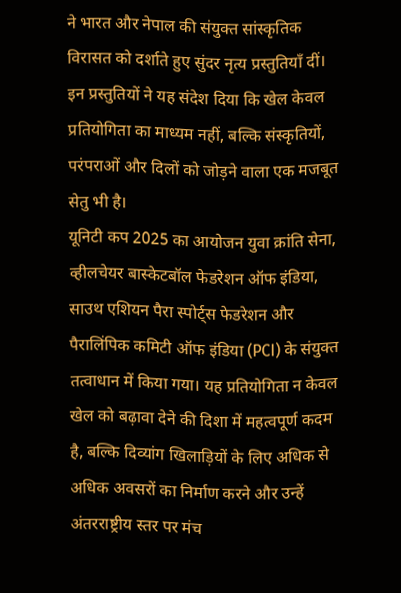ने भारत और नेपाल की संयुक्त सांस्कृतिक विरासत को दर्शाते हुए सुंदर नृत्य प्रस्तुतियाँ दीं। इन प्रस्तुतियों ने यह संदेश दिया कि खेल केवल प्रतियोगिता का माध्यम नहीं, बल्कि संस्कृतियों, परंपराओं और दिलों को जोड़ने वाला एक मजबूत सेतु भी है।
यूनिटी कप 2025 का आयोजन युवा क्रांति सेना, व्हीलचेयर बास्केटबॉल फेडरेशन ऑफ इंडिया, साउथ एशियन पैरा स्पोर्ट्स फेडरेशन और पैरालिंपिक कमिटी ऑफ इंडिया (PCI) के संयुक्त तत्वाधान में किया गया। यह प्रतियोगिता न केवल खेल को बढ़ावा देने की दिशा में महत्वपूर्ण कदम है, बल्कि दिव्यांग खिलाड़ियों के लिए अधिक से अधिक अवसरों का निर्माण करने और उन्हें अंतरराष्ट्रीय स्तर पर मंच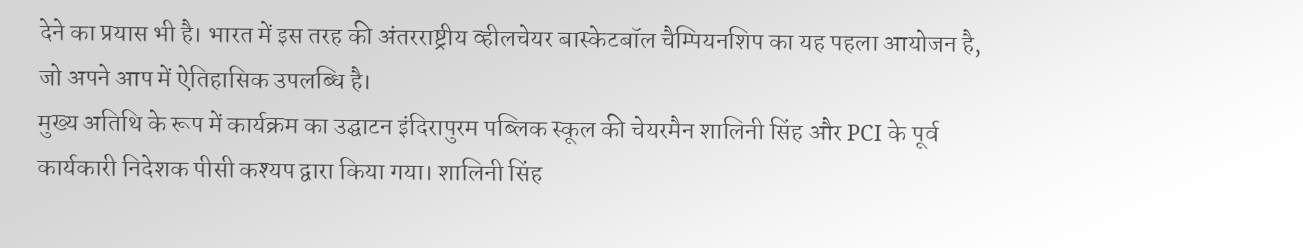देने का प्रयास भी है। भारत में इस तरह की अंतरराष्ट्रीय व्हीलचेयर बास्केटबॉल चैम्पियनशिप का यह पहला आयोजन है, जो अपने आप में ऐतिहासिक उपलब्धि है।
मुख्य अतिथि के रूप में कार्यक्रम का उद्घाटन इंदिरापुरम पब्लिक स्कूल की चेयरमैन शालिनी सिंह और PCI के पूर्व कार्यकारी निदेशक पीसी कश्यप द्वारा किया गया। शालिनी सिंह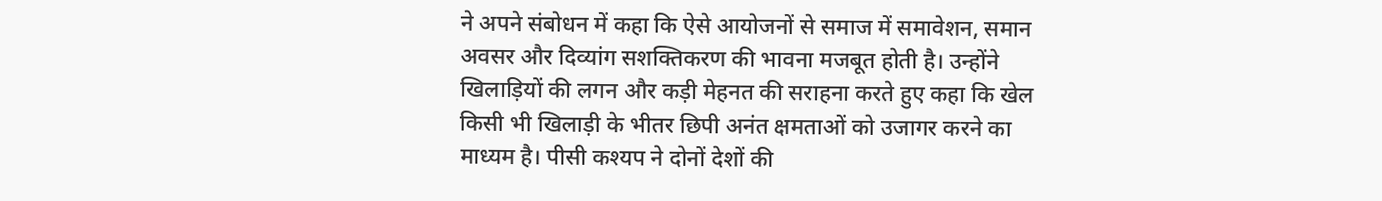ने अपने संबोधन में कहा कि ऐसे आयोजनों से समाज में समावेशन, समान अवसर और दिव्यांग सशक्तिकरण की भावना मजबूत होती है। उन्होंने खिलाड़ियों की लगन और कड़ी मेहनत की सराहना करते हुए कहा कि खेल किसी भी खिलाड़ी के भीतर छिपी अनंत क्षमताओं को उजागर करने का माध्यम है। पीसी कश्यप ने दोनों देशों की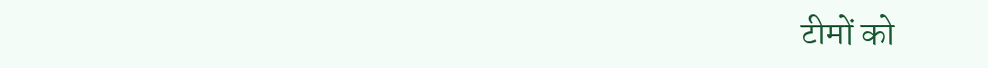टीमों को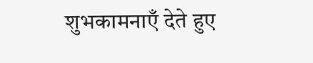शुभकामनाएँ देते हुए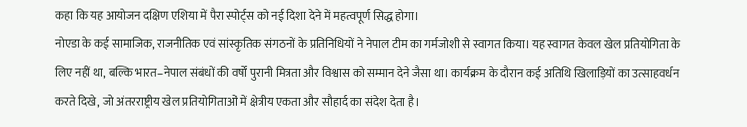कहा कि यह आयोजन दक्षिण एशिया में पैरा स्पोर्ट्स को नई दिशा देने में महत्वपूर्ण सिद्ध होगा।
नोएडा के कई सामाजिक, राजनीतिक एवं सांस्कृतिक संगठनों के प्रतिनिधियों ने नेपाल टीम का गर्मजोशी से स्वागत किया। यह स्वागत केवल खेल प्रतियोगिता के लिए नहीं था, बल्कि भारत–नेपाल संबंधों की वर्षों पुरानी मित्रता और विश्वास को सम्मान देने जैसा था। कार्यक्रम के दौरान कई अतिथि खिलाड़ियों का उत्साहवर्धन करते दिखे, जो अंतरराष्ट्रीय खेल प्रतियोगिताओं में क्षेत्रीय एकता और सौहार्द का संदेश देता है।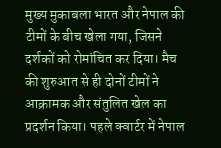मुख्य मुकाबला भारत और नेपाल की टीमों के बीच खेला गया, जिसने दर्शकों को रोमांचित कर दिया। मैच की शुरुआत से ही दोनों टीमों ने आक्रामक और संतुलित खेल का प्रदर्शन किया। पहले क्वार्टर में नेपाल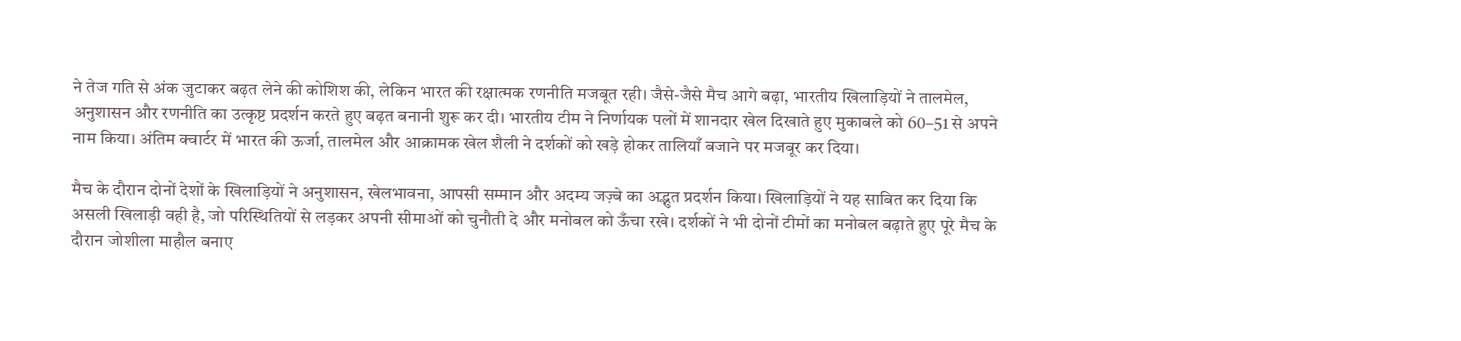ने तेज गति से अंक जुटाकर बढ़त लेने की कोशिश की, लेकिन भारत की रक्षात्मक रणनीति मजबूत रही। जैसे-जैसे मैच आगे बढ़ा, भारतीय खिलाड़ियों ने तालमेल, अनुशासन और रणनीति का उत्कृष्ट प्रदर्शन करते हुए बढ़त बनानी शुरू कर दी। भारतीय टीम ने निर्णायक पलों में शानदार खेल दिखाते हुए मुकाबले को 60–51 से अपने नाम किया। अंतिम क्वार्टर में भारत की ऊर्जा, तालमेल और आक्रामक खेल शैली ने दर्शकों को खड़े होकर तालियाँ बजाने पर मजबूर कर दिया।

मैच के दौरान दोनों देशों के खिलाड़ियों ने अनुशासन, खेलभावना, आपसी सम्मान और अदम्य जज़्बे का अद्भुत प्रदर्शन किया। खिलाड़ियों ने यह साबित कर दिया कि असली खिलाड़ी वही है, जो परिस्थितियों से लड़कर अपनी सीमाओं को चुनौती दे और मनोबल को ऊँचा रखे। दर्शकों ने भी दोनों टीमों का मनोबल बढ़ाते हुए पूरे मैच के दौरान जोशीला माहौल बनाए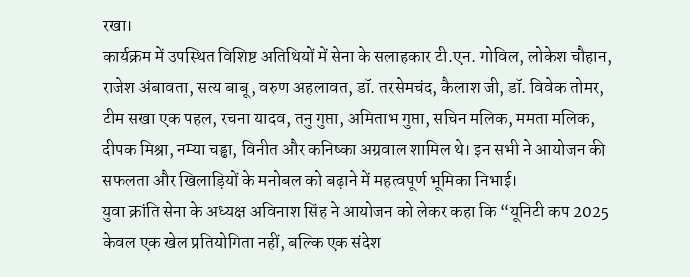रखा।
कार्यक्रम में उपस्थित विशिष्ट अतिथियों में सेना के सलाहकार टी.एन. गोविल, लोकेश चौहान, राजेश अंबावता, सत्य बाबू, वरुण अहलावत, डॉ. तरसेमचंद, कैलाश जी, डॉ. विवेक तोमर, टीम सखा एक पहल, रचना यादव, तनु गुप्ता, अमिताभ गुप्ता, सचिन मलिक, ममता मलिक, दीपक मिश्रा, नम्या चड्ढा, विनीत और कनिष्का अग्रवाल शामिल थे। इन सभी ने आयोजन की सफलता और खिलाड़ियों के मनोबल को बढ़ाने में महत्वपूर्ण भूमिका निभाई।
युवा क्रांति सेना के अध्यक्ष अविनाश सिंह ने आयोजन को लेकर कहा कि “यूनिटी कप 2025 केवल एक खेल प्रतियोगिता नहीं, बल्कि एक संदेश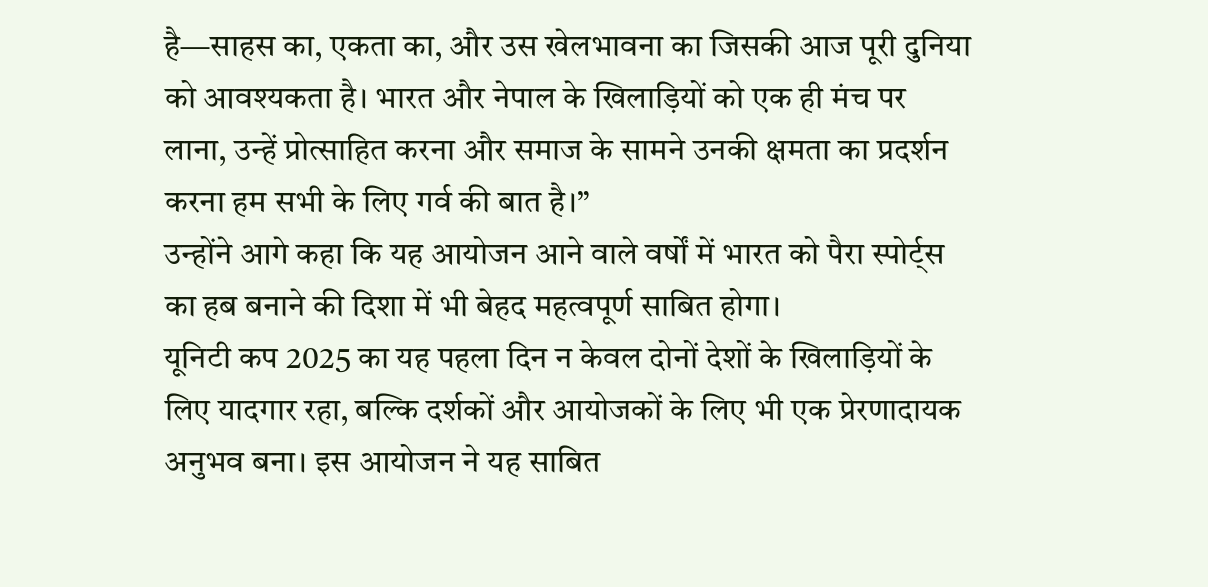है—साहस का, एकता का, और उस खेलभावना का जिसकी आज पूरी दुनिया को आवश्यकता है। भारत और नेपाल के खिलाड़ियों को एक ही मंच पर लाना, उन्हें प्रोत्साहित करना और समाज के सामने उनकी क्षमता का प्रदर्शन करना हम सभी के लिए गर्व की बात है।”
उन्होंने आगे कहा कि यह आयोजन आने वाले वर्षों में भारत को पैरा स्पोर्ट्स का हब बनाने की दिशा में भी बेहद महत्वपूर्ण साबित होगा।
यूनिटी कप 2025 का यह पहला दिन न केवल दोनों देशों के खिलाड़ियों के लिए यादगार रहा, बल्कि दर्शकों और आयोजकों के लिए भी एक प्रेरणादायक अनुभव बना। इस आयोजन ने यह साबित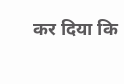कर दिया कि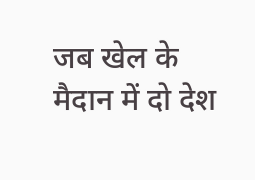जब खेल के मैदान में दो देश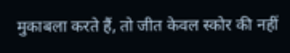मुकाबला करते हैं, तो जीत केवल स्कोर की नहीं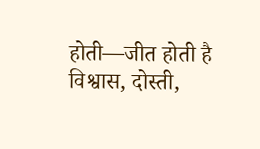होती—जीत होती है विश्वास, दोस्ती,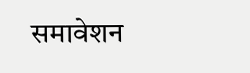समावेशन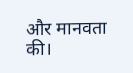और मानवता की।